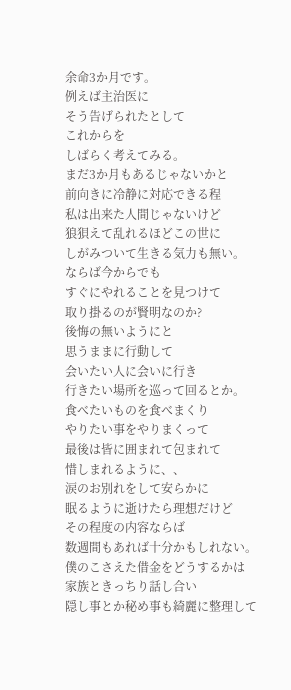余命3か月です。
例えば主治医に
そう告げられたとして
これからを
しばらく考えてみる。
まだ3か月もあるじゃないかと
前向きに冷静に対応できる程
私は出来た人間じゃないけど
狼狽えて乱れるほどこの世に
しがみついて生きる気力も無い。
ならば今からでも
すぐにやれることを見つけて
取り掛るのが賢明なのか?
後悔の無いようにと
思うままに行動して
会いたい人に会いに行き
行きたい場所を巡って回るとか。
食べたいものを食べまくり
やりたい事をやりまくって
最後は皆に囲まれて包まれて
惜しまれるように、、
涙のお別れをして安らかに
眠るように逝けたら理想だけど
その程度の内容ならば
数週間もあれば十分かもしれない。
僕のこさえた借金をどうするかは
家族ときっちり話し合い
隠し事とか秘め事も綺麗に整理して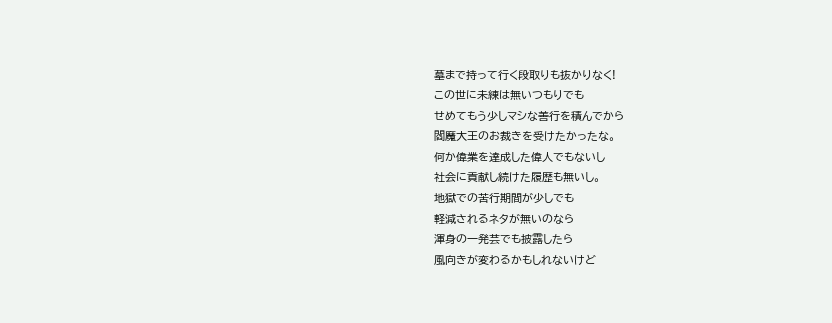墓まで持って行く段取りも抜かりなく!
この世に未練は無いつもりでも
せめてもう少しマシな善行を積んでから
閻魔大王のお裁きを受けたかったな。
何か偉業を達成した偉人でもないし
社会に貢献し続けた履歴も無いし。
地獄での苦行期間が少しでも
軽減されるネタが無いのなら
渾身の一発芸でも披露したら
風向きが変わるかもしれないけど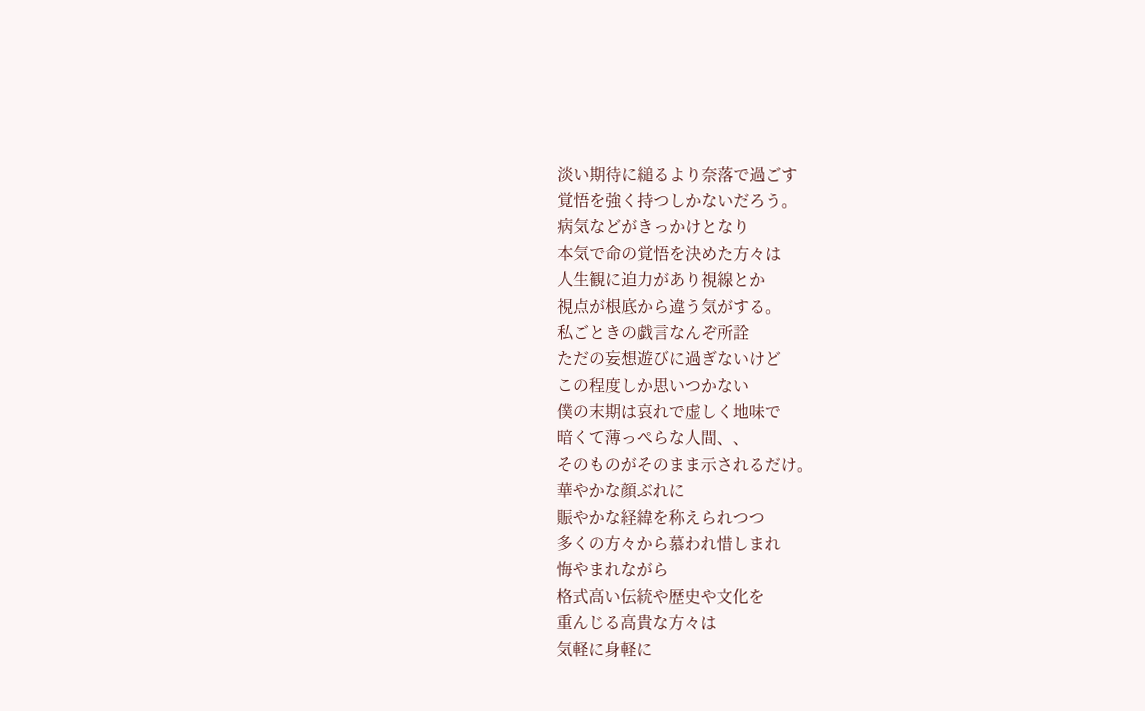淡い期待に縋るより奈落で過ごす
覚悟を強く持つしかないだろう。
病気などがきっかけとなり
本気で命の覚悟を決めた方々は
人生観に迫力があり視線とか
視点が根底から違う気がする。
私ごときの戯言なんぞ所詮
ただの妄想遊びに過ぎないけど
この程度しか思いつかない
僕の末期は哀れで虚しく地味で
暗くて薄っぺらな人間、、
そのものがそのまま示されるだけ。
華やかな顔ぶれに
賑やかな経緯を称えられつつ
多くの方々から慕われ惜しまれ
悔やまれながら
格式高い伝統や歴史や文化を
重んじる高貴な方々は
気軽に身軽に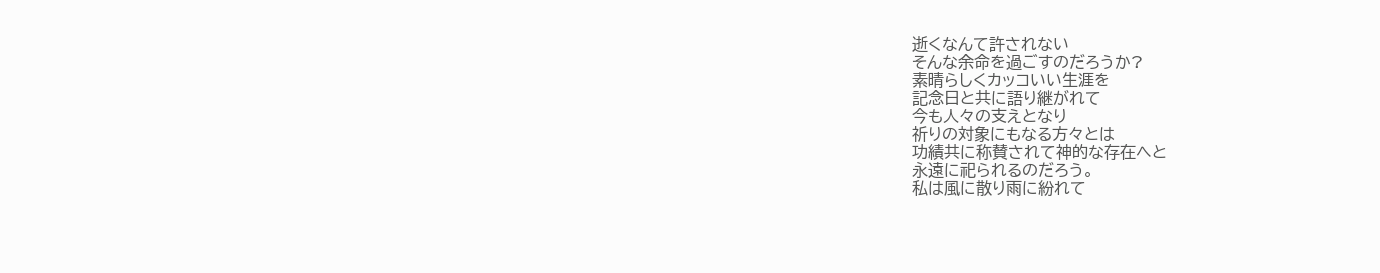逝くなんて許されない
そんな余命を過ごすのだろうか?
素晴らしくカッコいい生涯を
記念日と共に語り継がれて
今も人々の支えとなり
祈りの対象にもなる方々とは
功績共に称賛されて神的な存在へと
永遠に祀られるのだろう。
私は風に散り雨に紛れて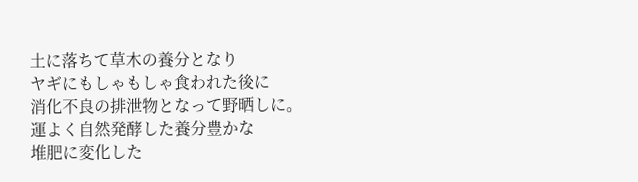土に落ちて草木の養分となり
ヤギにもしゃもしゃ食われた後に
消化不良の排泄物となって野晒しに。
運よく自然発酵した養分豊かな
堆肥に変化した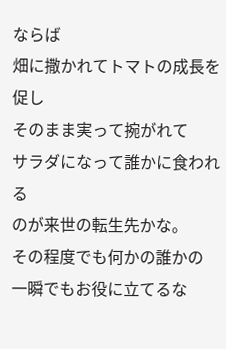ならば
畑に撒かれてトマトの成長を促し
そのまま実って捥がれて
サラダになって誰かに食われる
のが来世の転生先かな。
その程度でも何かの誰かの
一瞬でもお役に立てるな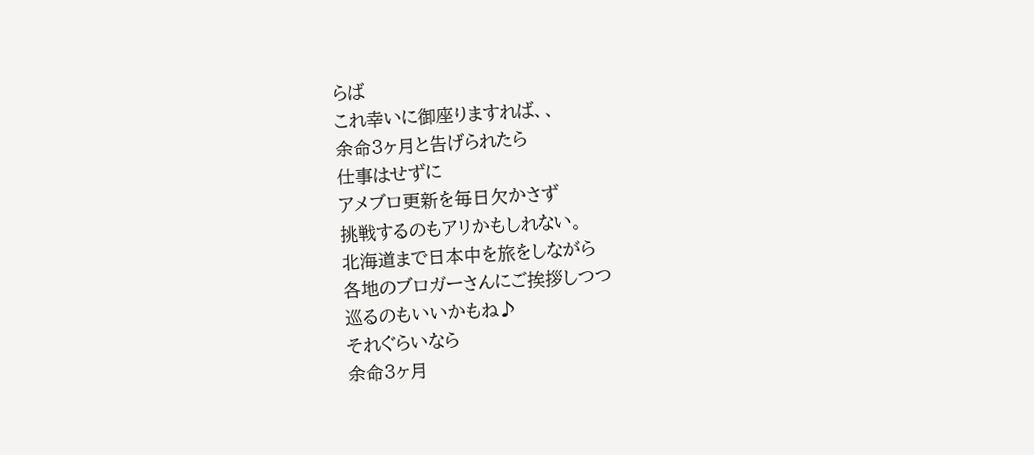らば
これ幸いに御座りますれば、、
余命3ヶ月と告げられたら
仕事はせずに
アメブロ更新を毎日欠かさず
挑戦するのもアリかもしれない。
北海道まで日本中を旅をしながら
各地のブロガーさんにご挨拶しつつ
巡るのもいいかもね♪
それぐらいなら
余命3ヶ月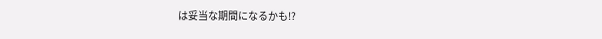は妥当な期間になるかも!?